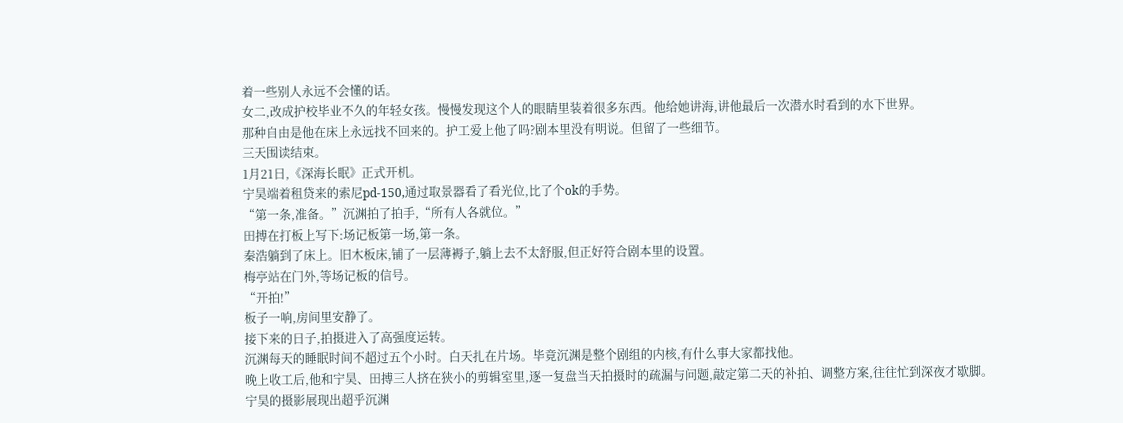着一些别人永远不会懂的话。
女二,改成护校毕业不久的年轻女孩。慢慢发现这个人的眼睛里装着很多东西。他给她讲海,讲他最后一次潜水时看到的水下世界。
那种自由是他在床上永远找不回来的。护工爱上他了吗?剧本里没有明说。但留了一些细节。
三天围读结束。
1月21日,《深海长眠》正式开机。
宁昊端着租贷来的索尼pd-150,通过取景器看了看光位,比了个ok的手势。
“第一条,准备。”沉渊拍了拍手,“所有人各就位。”
田搏在打板上写下:场记板第一场,第一条。
秦浩躺到了床上。旧木板床,铺了一层薄褥子,躺上去不太舒服,但正好符合剧本里的设置。
梅亭站在门外,等场记板的信号。
“开拍!”
板子一响,房间里安静了。
接下来的日子,拍摄进入了高强度运转。
沉渊每天的睡眠时间不超过五个小时。白天扎在片场。毕竟沉渊是整个剧组的内核,有什么事大家都找他。
晚上收工后,他和宁昊、田搏三人挤在狭小的剪辑室里,逐一复盘当天拍摄时的疏漏与问题,敲定第二天的补拍、调整方案,往往忙到深夜才歇脚。
宁昊的摄影展现出超乎沉渊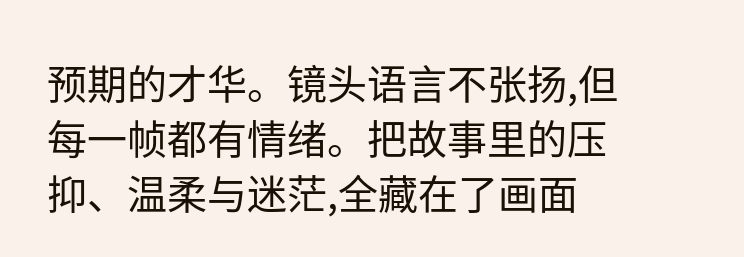预期的才华。镜头语言不张扬,但每一帧都有情绪。把故事里的压抑、温柔与迷茫,全藏在了画面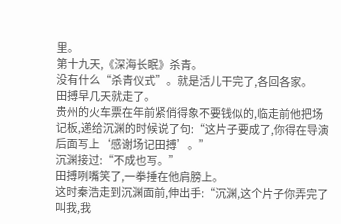里。
第十九天,《深海长眠》杀青。
没有什么“杀青仪式”。就是活儿干完了,各回各家。
田搏早几天就走了。
贵州的火车票在年前紧俏得象不要钱似的,临走前他把场记板,递给沉渊的时候说了句:“这片子要成了,你得在导演后面写上‘感谢场记田搏’。”
沉渊接过:“不成也写。”
田搏咧嘴笑了,一拳捶在他肩膀上。
这时秦浩走到沉渊面前,伸出手:“沉渊,这个片子你弄完了叫我,我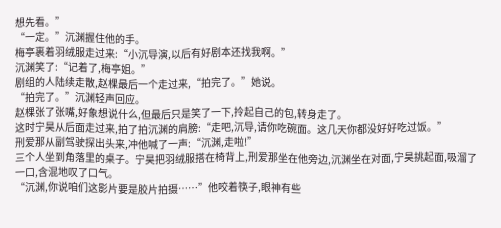想先看。”
“一定。”沉渊握住他的手。
梅亭裹着羽绒服走过来:“小沉导演,以后有好剧本还找我啊。”
沉渊笑了:“记着了,梅亭姐。”
剧组的人陆续走散,赵棵最后一个走过来,“拍完了。”她说。
“拍完了。”沉渊轻声回应。
赵棵张了张嘴,好象想说什么,但最后只是笑了一下,拎起自己的包,转身走了。
这时宁昊从后面走过来,拍了拍沉渊的肩膀:“走吧,沉导,请你吃碗面。这几天你都没好好吃过饭。”
刑爱那从副驾驶探出头来,冲他喊了一声:“沉渊,走啦!”
三个人坐到角落里的桌子。宁昊把羽绒服搭在椅背上,刑爱那坐在他旁边,沉渊坐在对面,宁昊挑起面,吸溜了一口,含混地叹了口气。
“沉渊,你说咱们这影片要是胶片拍摄……”他咬着筷子,眼神有些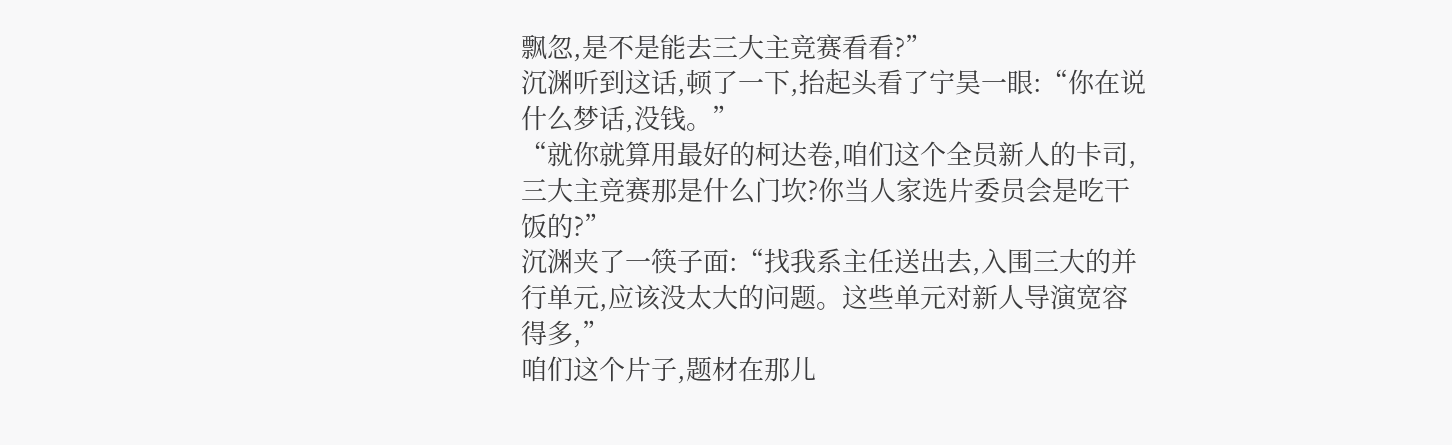飘忽,是不是能去三大主竞赛看看?”
沉渊听到这话,顿了一下,抬起头看了宁昊一眼:“你在说什么梦话,没钱。”
“就你就算用最好的柯达卷,咱们这个全员新人的卡司,三大主竞赛那是什么门坎?你当人家选片委员会是吃干饭的?”
沉渊夹了一筷子面:“找我系主任送出去,入围三大的并行单元,应该没太大的问题。这些单元对新人导演宽容得多,”
咱们这个片子,题材在那儿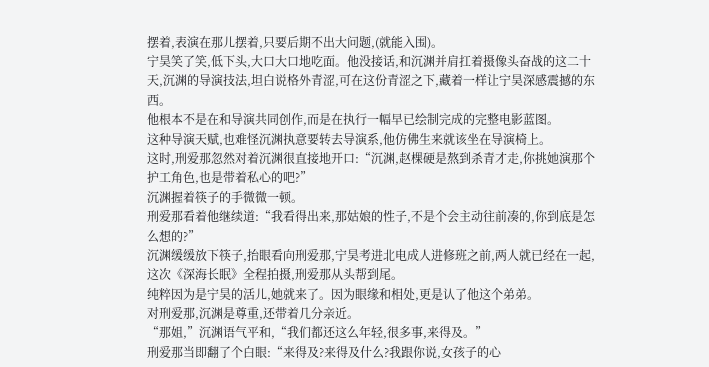摆着,表演在那儿摆着,只要后期不出大问题,(就能入围)。
宁昊笑了笑,低下头,大口大口地吃面。他没接话,和沉渊并肩扛着摄像头奋战的这二十天,沉渊的导演技法,坦白说格外青涩,可在这份青涩之下,藏着一样让宁昊深感震撼的东西。
他根本不是在和导演共同创作,而是在执行一幅早已绘制完成的完整电影蓝图。
这种导演天赋,也难怪沉渊执意要转去导演系,他仿佛生来就该坐在导演椅上。
这时,刑爱那忽然对着沉渊很直接地开口:“沉渊,赵棵硬是熬到杀青才走,你挑她演那个护工角色,也是带着私心的吧?”
沉渊握着筷子的手微微一顿。
刑爱那看着他继续道:“我看得出来,那姑娘的性子,不是个会主动往前凑的,你到底是怎么想的?”
沉渊缓缓放下筷子,抬眼看向刑爱那,宁昊考进北电成人进修班之前,两人就已经在一起,这次《深海长眠》全程拍摄,刑爱那从头帮到尾。
纯粹因为是宁昊的活儿,她就来了。因为眼缘和相处,更是认了他这个弟弟。
对刑爱那,沉渊是尊重,还带着几分亲近。
“那姐,”沉渊语气平和,“我们都还这么年轻,很多事,来得及。”
刑爱那当即翻了个白眼:“来得及?来得及什么?我跟你说,女孩子的心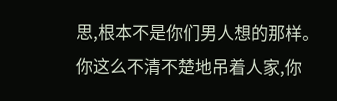思,根本不是你们男人想的那样。
你这么不清不楚地吊着人家,你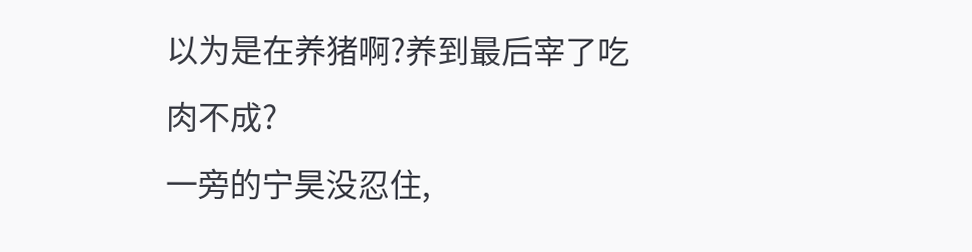以为是在养猪啊?养到最后宰了吃肉不成?
一旁的宁昊没忍住,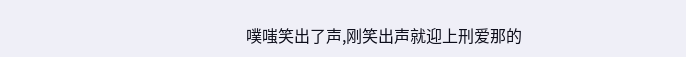噗嗤笑出了声,刚笑出声就迎上刑爱那的